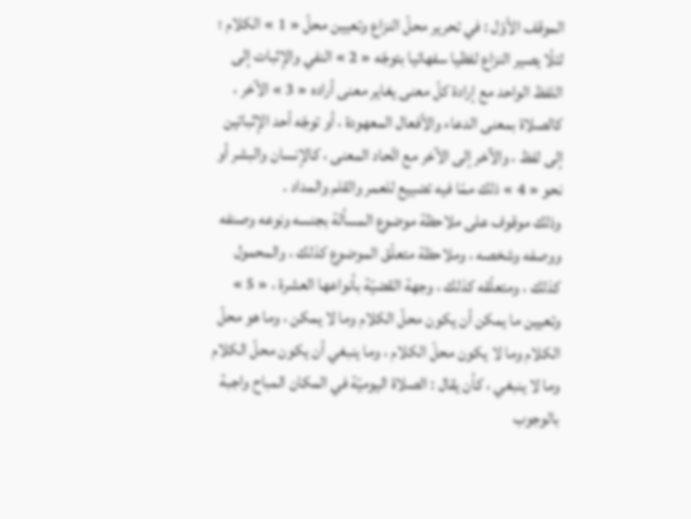الموقف الأوّل : في تحرير محلّ النزاع وتعيين محلّ « 1 » الكلام ؛ لئلّا يصير النزاع لفظيا سفهائيا بتوجّه « 2 » النفي والإثبات إلى اللفظ الواحد مع إرادة كلّ معنى يغاير معنى أراده « 3 » الآخر ، كالصلاة بمعنى الدعاء والأفعال المعهودة ، أو توجّه أحد الإثباتين إلى لفظ ، والآخر إلى الآخر مع اتّحاد المعنى ، كالإنسان والبشر أو نحو « 4 » ذلك ممّا فيه تضييع للعمر والقلم والمداد .
وذلك موقوف على ملاحظة موضوع المسألة بجنسه ونوعه وصنفه ووصفه وشخصه ، وملاحظة متعلّق الموضوع كذلك ، والمحمول كذلك ، ومتعلّقه كذلك ، وجهة القضيّة بأنواعها العشرة ، « 5 » وتعيين ما يمكن أن يكون محلّ الكلام وما لا يمكن ، وما هو محلّ الكلام وما لا يكون محلّ الكلام ، وما ينبغي أن يكون محلّ الكلام وما لا ينبغي ، كأن يقال : الصلاة اليوميّة في المكان المباح واجبة بالوجوب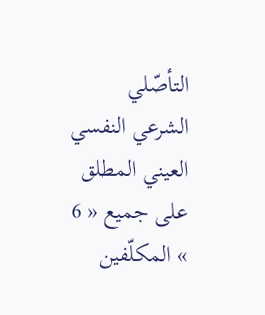التأصّلي الشرعي النفسي العيني المطلق على جميع « 6 » المكلّفين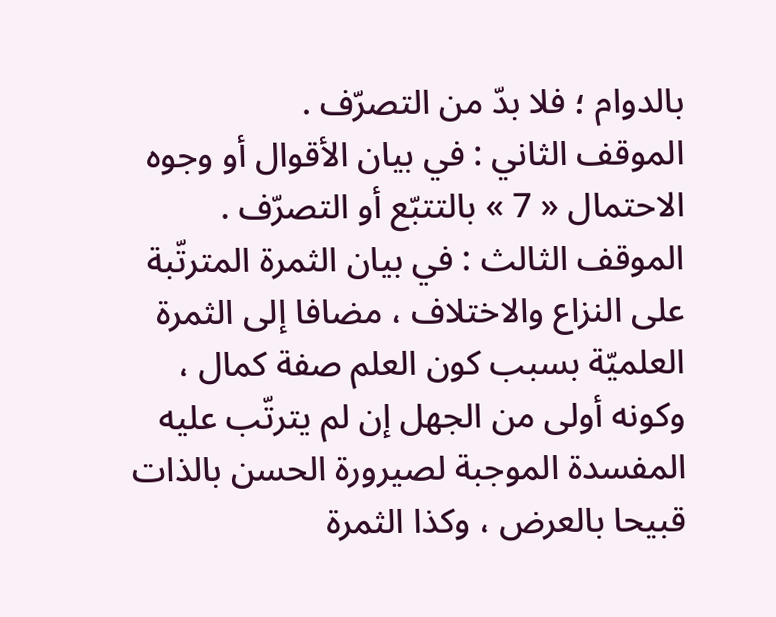بالدوام ؛ فلا بدّ من التصرّف .
الموقف الثاني : في بيان الأقوال أو وجوه الاحتمال « 7 » بالتتبّع أو التصرّف .
الموقف الثالث : في بيان الثمرة المترتّبة على النزاع والاختلاف ، مضافا إلى الثمرة العلميّة بسبب كون العلم صفة كمال ، وكونه أولى من الجهل إن لم يترتّب عليه المفسدة الموجبة لصيرورة الحسن بالذات قبيحا بالعرض ، وكذا الثمرة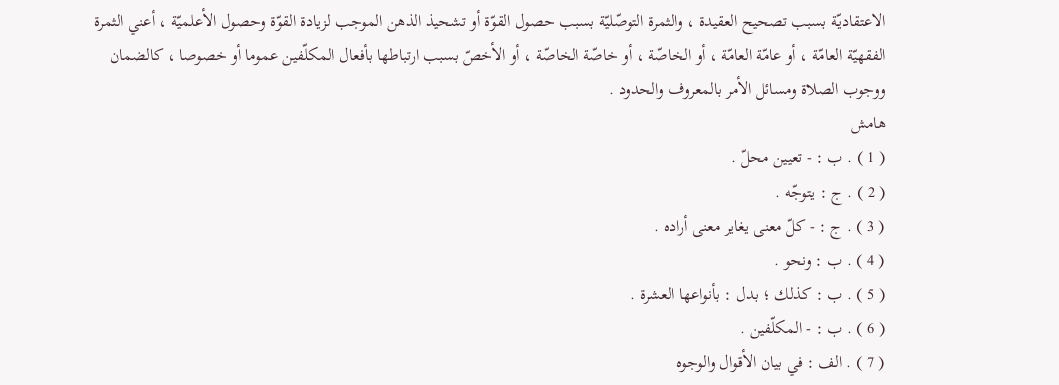الاعتقاديّة بسبب تصحيح العقيدة ، والثمرة التوصّليّة بسبب حصول القوّة أو تشحيذ الذهن الموجب لزيادة القوّة وحصول الأعلميّة ، أعني الثمرة الفقهيّة العامّة ، أو عامّة العامّة ، أو الخاصّة ، أو خاصّة الخاصّة ، أو الأخصّ بسبب ارتباطها بأفعال المكلّفين عموما أو خصوصا ، كالضمان ووجوب الصلاة ومسائل الأمر بالمعروف والحدود .
هامش
( 1 ) . ب : - تعيين محلّ .
( 2 ) . ج : يتوجّه .
( 3 ) . ج : - كلّ معنى يغاير معنى أراده .
( 4 ) . ب : ونحو .
( 5 ) . ب : كذلك ؛ بدل : بأنواعها العشرة .
( 6 ) . ب : - المكلّفين .
( 7 ) . الف : في بيان الأقوال والوجوه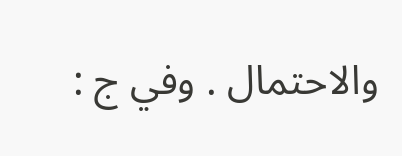والاحتمال . وفي ج :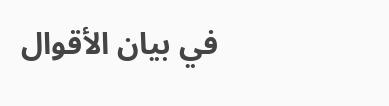في بيان الأقوال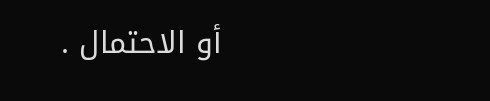أو الاحتمال .